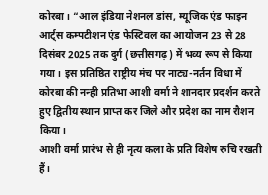कोरबा। “आल इंडिया नेशनल डांस, म्यूजिक एंड फाइन आर्ट्स कम्पटीशन एंड फेस्टिवल का आयोजन 23 से 28 दिसंबर 2025 तक दुर्ग (छत्तीसगढ़) में भव्य रूप से किया गया। इस प्रतिष्ठित राष्ट्रीय मंच पर नाट्य-नर्तन विधा में कोरबा की नन्ही प्रतिभा आशी वर्मा ने शानदार प्रदर्शन करते हुए द्वितीय स्थान प्राप्त कर जिले और प्रदेश का नाम रौशन किया।
आशी वर्मा प्रारंभ से ही नृत्य कला के प्रति विशेष रुचि रखती हैं।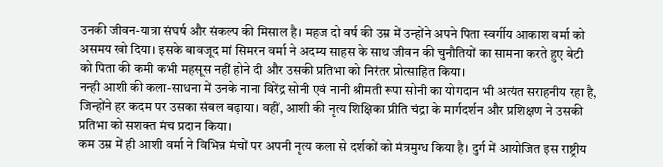उनकी जीवन-यात्रा संघर्ष और संकल्प की मिसाल है। महज दो वर्ष की उम्र में उन्होंने अपने पिता स्वर्गीय आकाश वर्मा को असमय खो दिया। इसके बावजूद मां सिमरन वर्मा ने अदम्य साहस के साथ जीवन की चुनौतियों का सामना करते हुए बेटी को पिता की कमी कभी महसूस नहीं होने दी और उसकी प्रतिभा को निरंतर प्रोत्साहित किया।
नन्ही आशी की कला-साधना में उनके नाना विरेंद्र सोनी एवं नानी श्रीमती रूपा सोनी का योगदान भी अत्यंत सराहनीय रहा है, जिन्होंने हर कदम पर उसका संबल बढ़ाया। वहीं, आशी की नृत्य शिक्षिका प्रीति चंद्रा के मार्गदर्शन और प्रशिक्षण ने उसकी प्रतिभा को सशक्त मंच प्रदान किया।
कम उम्र में ही आशी वर्मा ने विभिन्न मंचों पर अपनी नृत्य कला से दर्शकों को मंत्रमुग्ध किया है। दुर्ग में आयोजित इस राष्ट्रीय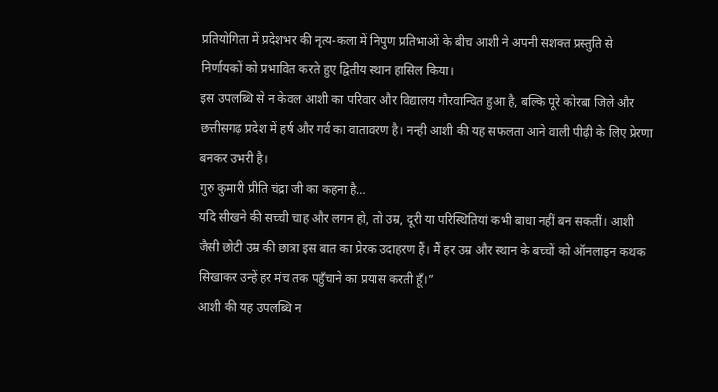प्रतियोगिता में प्रदेशभर की नृत्य-कला में निपुण प्रतिभाओं के बीच आशी ने अपनी सशक्त प्रस्तुति से निर्णायकों को प्रभावित करते हुए द्वितीय स्थान हासिल किया।
इस उपलब्धि से न केवल आशी का परिवार और विद्यालय गौरवान्वित हुआ है, बल्कि पूरे कोरबा जिले और छत्तीसगढ़ प्रदेश में हर्ष और गर्व का वातावरण है। नन्ही आशी की यह सफलता आने वाली पीढ़ी के लिए प्रेरणा बनकर उभरी है।
गुरु कुमारी प्रीति चंद्रा जी का कहना है…
यदि सीखने की सच्ची चाह और लगन हो, तो उम्र, दूरी या परिस्थितियां कभी बाधा नहीं बन सकतीं। आशी जैसी छोटी उम्र की छात्रा इस बात का प्रेरक उदाहरण हैं। मैं हर उम्र और स्थान के बच्चों को ऑनलाइन कथक सिखाकर उन्हें हर मंच तक पहुँचाने का प्रयास करती हूँ।”
आशी की यह उपलब्धि न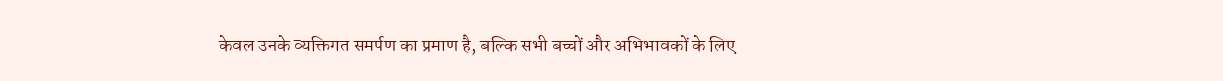केवल उनके व्यक्तिगत समर्पण का प्रमाण है, बल्कि सभी बच्चों और अभिभावकों के लिए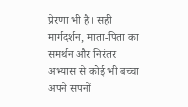प्रेरणा भी है। सही मार्गदर्शन, माता-पिता का समर्थन और निरंतर अभ्यास से कोई भी बच्चा अपने सपनों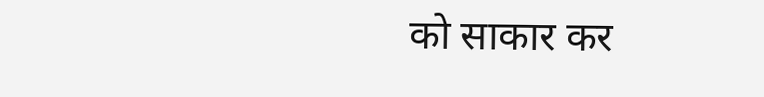को साकार कर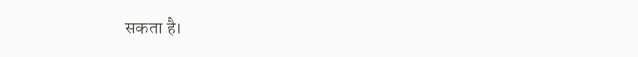सकता है।